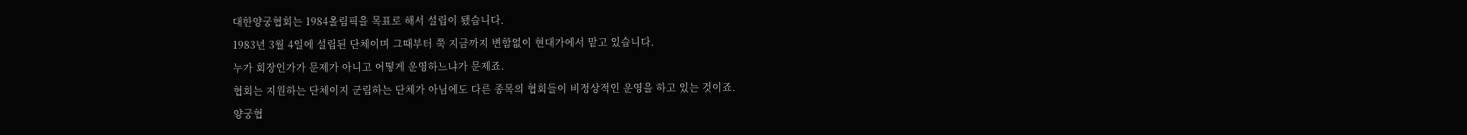대한양궁협회는 1984올림픽을 목표로 해서 설립이 됐습니다.
1983년 3월 4일에 설립된 단체이며 그때부터 쭉 지금까지 변함없이 현대가에서 맡고 있습니다.
누가 회장인가가 문제가 아니고 어떻게 운영하느냐가 문제죠.
협회는 지원하는 단체이지 군림하는 단체가 아님에도 다른 종목의 협회들이 비정상적인 운영을 하고 있는 것이죠.
양궁협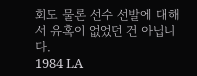회도 물론 선수 선발에 대해서 유혹이 없었던 건 아닙니다.
1984 LA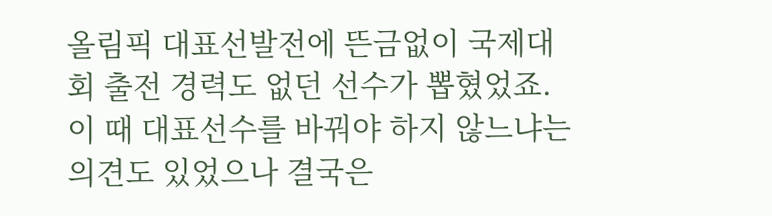올림픽 대표선발전에 뜬금없이 국제대회 출전 경력도 없던 선수가 뽑혔었죠.
이 때 대표선수를 바꿔야 하지 않느냐는 의견도 있었으나 결국은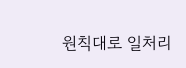원칙대로 일처리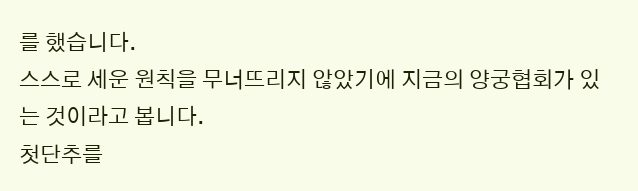를 했습니다.
스스로 세운 원칙을 무너뜨리지 않았기에 지금의 양궁협회가 있는 것이라고 봅니다.
첫단추를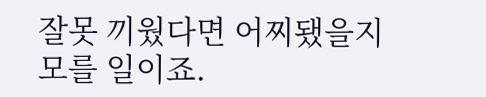잘못 끼웠다면 어찌됐을지 모를 일이죠.